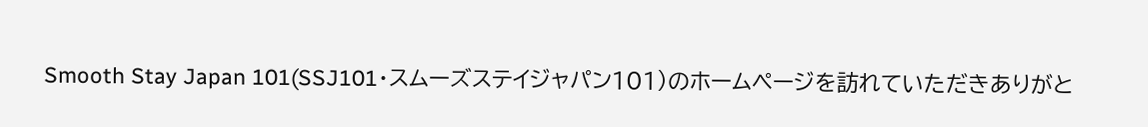Smooth Stay Japan 101(SSJ101・スムーズステイジャパン101)のホームページを訪れていただきありがと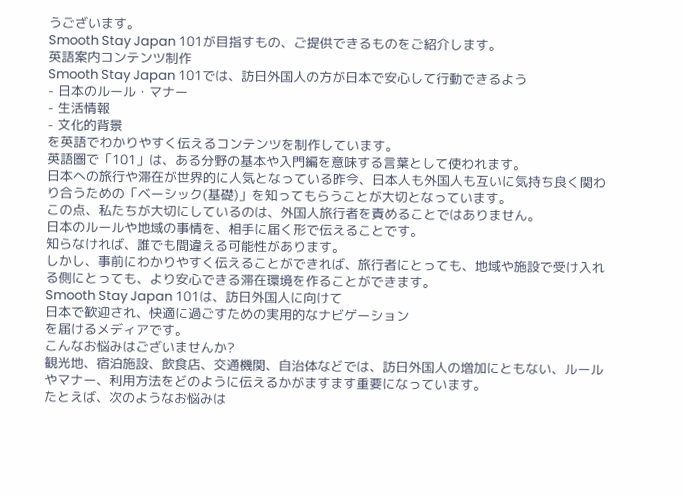うございます。
Smooth Stay Japan 101が目指すもの、ご提供できるものをご紹介します。
英語案内コンテンツ制作
Smooth Stay Japan 101では、訪日外国人の方が日本で安心して行動できるよう
- 日本のルール・マナー
- 生活情報
- 文化的背景
を英語でわかりやすく伝えるコンテンツを制作しています。
英語圏で「101」は、ある分野の基本や入門編を意味する言葉として使われます。
日本への旅行や滞在が世界的に人気となっている昨今、日本人も外国人も互いに気持ち良く関わり合うための「ベーシック(基礎)」を知ってもらうことが大切となっています。
この点、私たちが大切にしているのは、外国人旅行者を責めることではありません。
日本のルールや地域の事情を、相手に届く形で伝えることです。
知らなければ、誰でも間違える可能性があります。
しかし、事前にわかりやすく伝えることができれば、旅行者にとっても、地域や施設で受け入れる側にとっても、より安心できる滞在環境を作ることができます。
Smooth Stay Japan 101は、訪日外国人に向けて
日本で歓迎され、快適に過ごすための実用的なナビゲーション
を届けるメディアです。
こんなお悩みはございませんか?
観光地、宿泊施設、飲食店、交通機関、自治体などでは、訪日外国人の増加にともない、ルールやマナー、利用方法をどのように伝えるかがますます重要になっています。
たとえば、次のようなお悩みは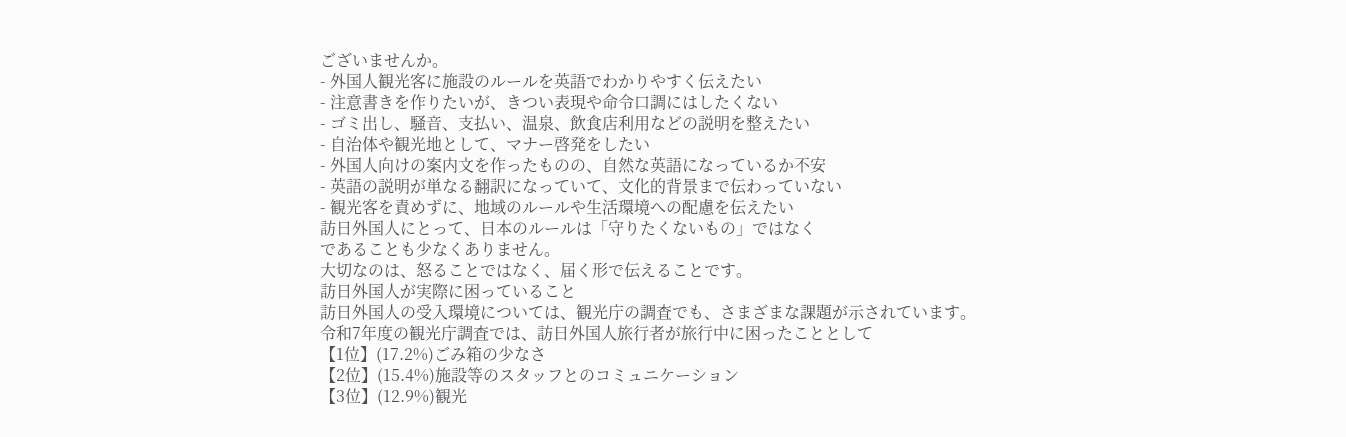ございませんか。
- 外国人観光客に施設のルールを英語でわかりやすく伝えたい
- 注意書きを作りたいが、きつい表現や命令口調にはしたくない
- ゴミ出し、騒音、支払い、温泉、飲食店利用などの説明を整えたい
- 自治体や観光地として、マナー啓発をしたい
- 外国人向けの案内文を作ったものの、自然な英語になっているか不安
- 英語の説明が単なる翻訳になっていて、文化的背景まで伝わっていない
- 観光客を責めずに、地域のルールや生活環境への配慮を伝えたい
訪日外国人にとって、日本のルールは「守りたくないもの」ではなく
であることも少なくありません。
大切なのは、怒ることではなく、届く形で伝えることです。
訪日外国人が実際に困っていること
訪日外国人の受入環境については、観光庁の調査でも、さまざまな課題が示されています。
令和7年度の観光庁調査では、訪日外国人旅行者が旅行中に困ったこととして
【1位】(17.2%)ごみ箱の少なさ
【2位】(15.4%)施設等のスタッフとのコミュニケーション
【3位】(12.9%)観光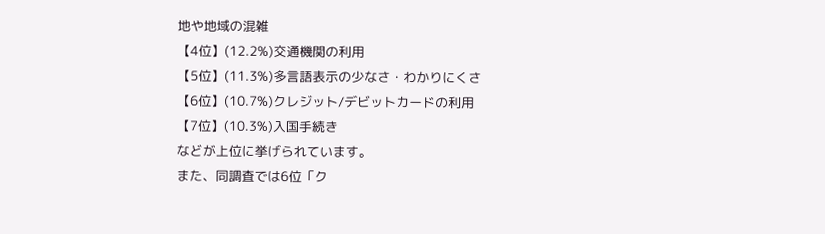地や地域の混雑
【4位】(12.2%)交通機関の利用
【5位】(11.3%)多言語表示の少なさ・わかりにくさ
【6位】(10.7%)クレジット/デビットカードの利用
【7位】(10.3%)入国手続き
などが上位に挙げられています。
また、同調査では6位「ク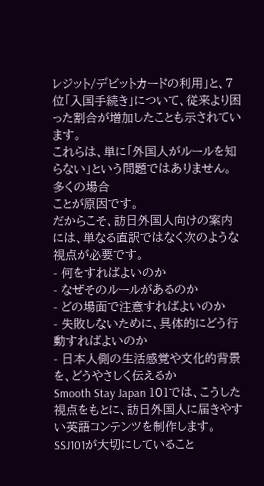レジット/デビットカードの利用」と、7位「入国手続き」について、従来より困った割合が増加したことも示されています。
これらは、単に「外国人がルールを知らない」という問題ではありません。
多くの場合
ことが原因です。
だからこそ、訪日外国人向けの案内には、単なる直訳ではなく次のような視点が必要です。
- 何をすればよいのか
- なぜそのルールがあるのか
- どの場面で注意すればよいのか
- 失敗しないために、具体的にどう行動すればよいのか
- 日本人側の生活感覚や文化的背景を、どうやさしく伝えるか
Smooth Stay Japan 101では、こうした視点をもとに、訪日外国人に届きやすい英語コンテンツを制作します。
SSJ101が大切にしていること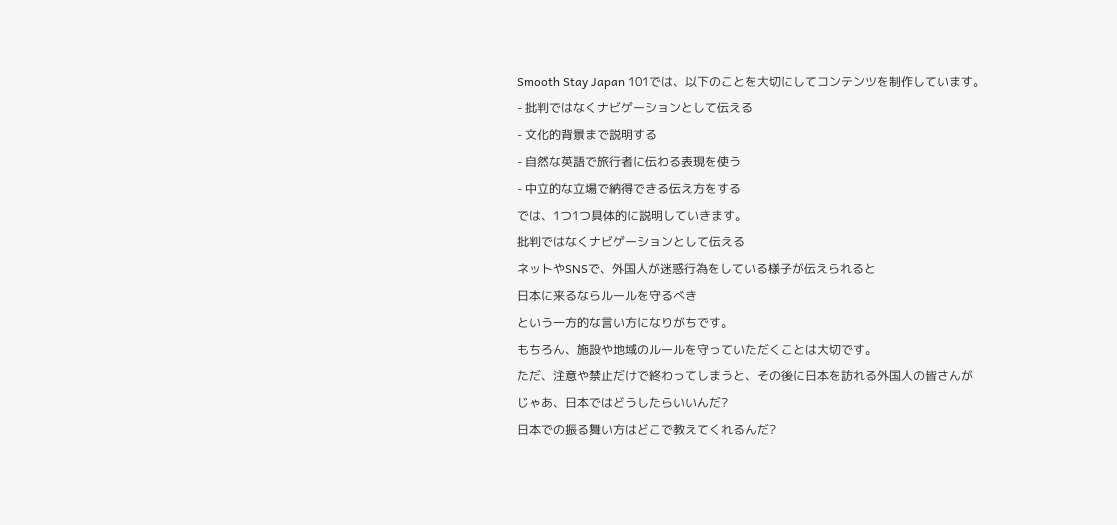Smooth Stay Japan 101では、以下のことを大切にしてコンテンツを制作しています。
- 批判ではなくナビゲーションとして伝える
- 文化的背景まで説明する
- 自然な英語で旅行者に伝わる表現を使う
- 中立的な立場で納得できる伝え方をする
では、1つ1つ具体的に説明していきます。
批判ではなくナビゲーションとして伝える
ネットやSNSで、外国人が迷惑行為をしている様子が伝えられると
日本に来るならルールを守るべき
という一方的な言い方になりがちです。
もちろん、施設や地域のルールを守っていただくことは大切です。
ただ、注意や禁止だけで終わってしまうと、その後に日本を訪れる外国人の皆さんが
じゃあ、日本ではどうしたらいいんだ?
日本での振る舞い方はどこで教えてくれるんだ?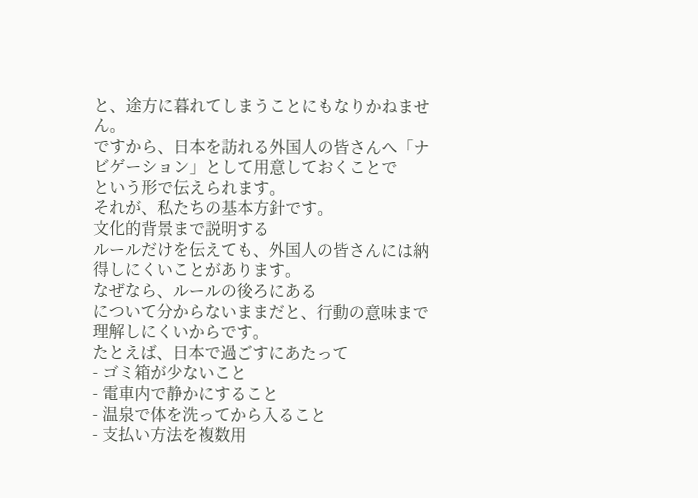と、途方に暮れてしまうことにもなりかねません。
ですから、日本を訪れる外国人の皆さんへ「ナビゲーション」として用意しておくことで
という形で伝えられます。
それが、私たちの基本方針です。
文化的背景まで説明する
ルールだけを伝えても、外国人の皆さんには納得しにくいことがあります。
なぜなら、ルールの後ろにある
について分からないままだと、行動の意味まで理解しにくいからです。
たとえば、日本で過ごすにあたって
- ゴミ箱が少ないこと
- 電車内で静かにすること
- 温泉で体を洗ってから入ること
- 支払い方法を複数用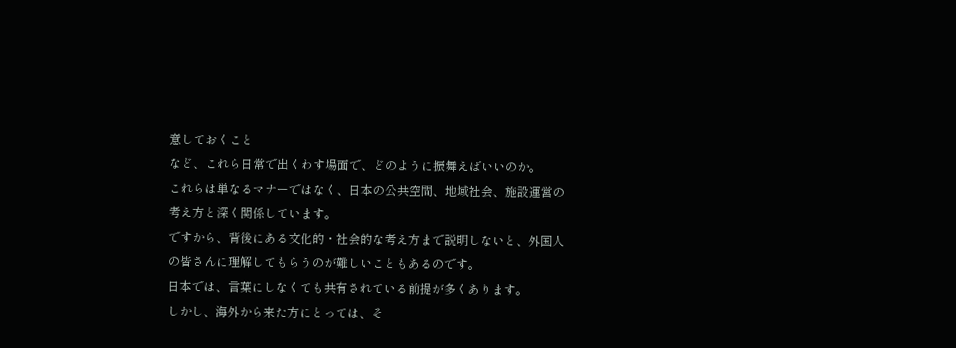意しておくこと
など、これら日常で出くわす場面で、どのように振舞えばいいのか。
これらは単なるマナーではなく、日本の公共空間、地域社会、施設運営の考え方と深く関係しています。
ですから、背後にある文化的・社会的な考え方まで説明しないと、外国人の皆さんに理解してもらうのが難しいこともあるのです。
日本では、言葉にしなくても共有されている前提が多くあります。
しかし、海外から来た方にとっては、そ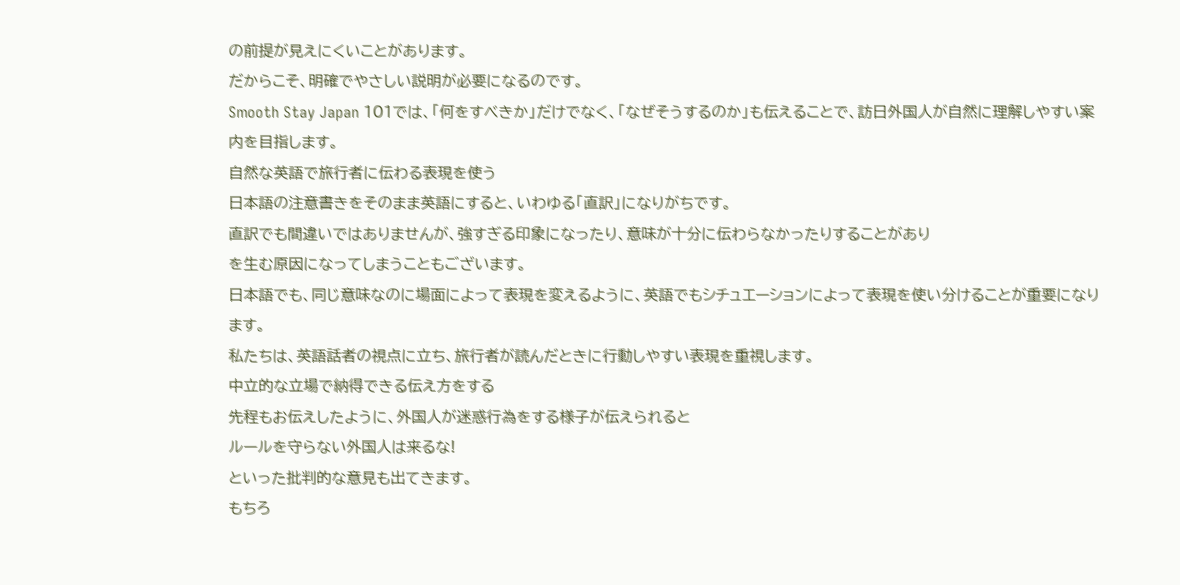の前提が見えにくいことがあります。
だからこそ、明確でやさしい説明が必要になるのです。
Smooth Stay Japan 101では、「何をすべきか」だけでなく、「なぜそうするのか」も伝えることで、訪日外国人が自然に理解しやすい案内を目指します。
自然な英語で旅行者に伝わる表現を使う
日本語の注意書きをそのまま英語にすると、いわゆる「直訳」になりがちです。
直訳でも間違いではありませんが、強すぎる印象になったり、意味が十分に伝わらなかったりすることがあり
を生む原因になってしまうこともございます。
日本語でも、同じ意味なのに場面によって表現を変えるように、英語でもシチュエーションによって表現を使い分けることが重要になります。
私たちは、英語話者の視点に立ち、旅行者が読んだときに行動しやすい表現を重視します。
中立的な立場で納得できる伝え方をする
先程もお伝えしたように、外国人が迷惑行為をする様子が伝えられると
ルールを守らない外国人は来るな!
といった批判的な意見も出てきます。
もちろ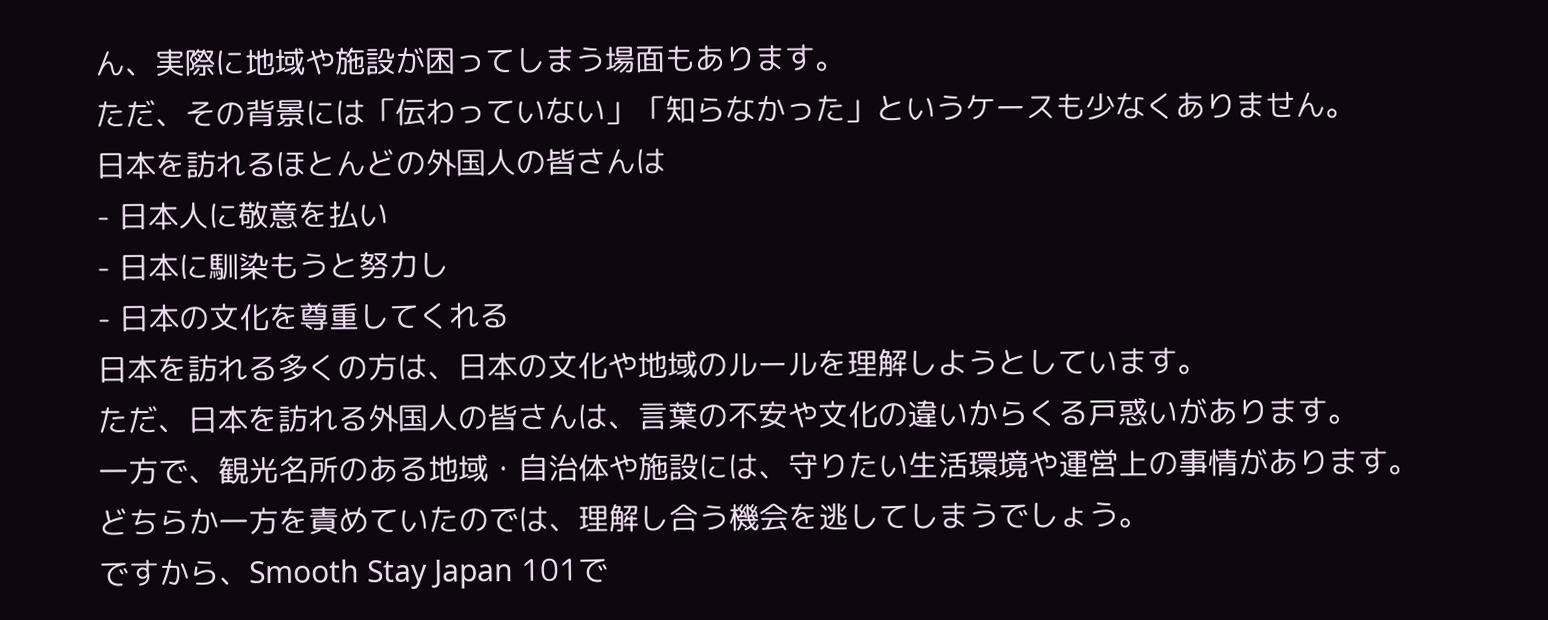ん、実際に地域や施設が困ってしまう場面もあります。
ただ、その背景には「伝わっていない」「知らなかった」というケースも少なくありません。
日本を訪れるほとんどの外国人の皆さんは
- 日本人に敬意を払い
- 日本に馴染もうと努力し
- 日本の文化を尊重してくれる
日本を訪れる多くの方は、日本の文化や地域のルールを理解しようとしています。
ただ、日本を訪れる外国人の皆さんは、言葉の不安や文化の違いからくる戸惑いがあります。
一方で、観光名所のある地域・自治体や施設には、守りたい生活環境や運営上の事情があります。
どちらか一方を責めていたのでは、理解し合う機会を逃してしまうでしょう。
ですから、Smooth Stay Japan 101で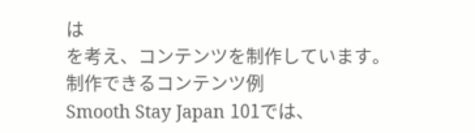は
を考え、コンテンツを制作しています。
制作できるコンテンツ例
Smooth Stay Japan 101では、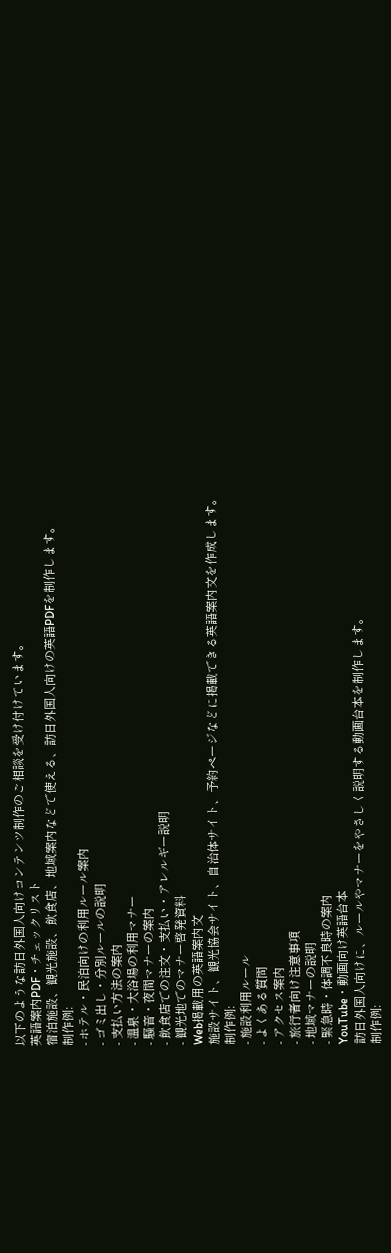以下のような訪日外国人向けコンテンツ制作のご相談を受け付けています。
英語案内PDF・チェックリスト
宿泊施設、観光施設、飲食店、地域案内などで使える、訪日外国人向けの英語PDFを制作します。
制作例:
- ホテル・民泊向けの利用ルール案内
- ゴミ出し・分別ルールの説明
- 支払い方法の案内
- 温泉・大浴場の利用マナー
- 騒音・夜間マナーの案内
- 飲食店での注文・支払い・アレルギー説明
- 観光地でのマナー啓発資料
Web掲載用の英語案内文
施設サイト、観光協会サイト、自治体サイト、予約ページなどに掲載できる英語案内文を作成します。
制作例:
- 施設利用ルール
- よくある質問
- アクセス案内
- 旅行者向け注意事項
- 地域マナーの説明
- 緊急時・体調不良時の案内
YouTube・動画向け英語台本
訪日外国人向けに、ルールやマナーをやさしく説明する動画台本を制作します。
制作例: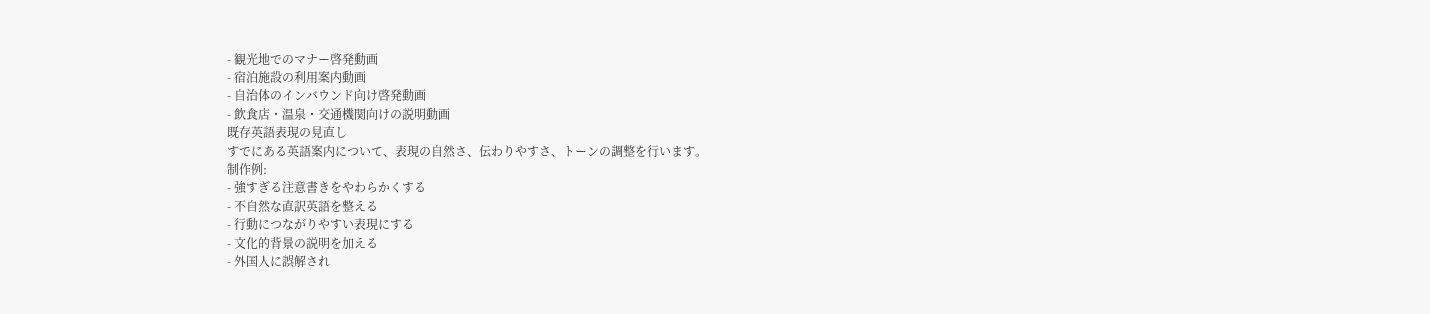- 観光地でのマナー啓発動画
- 宿泊施設の利用案内動画
- 自治体のインバウンド向け啓発動画
- 飲食店・温泉・交通機関向けの説明動画
既存英語表現の見直し
すでにある英語案内について、表現の自然さ、伝わりやすさ、トーンの調整を行います。
制作例:
- 強すぎる注意書きをやわらかくする
- 不自然な直訳英語を整える
- 行動につながりやすい表現にする
- 文化的背景の説明を加える
- 外国人に誤解され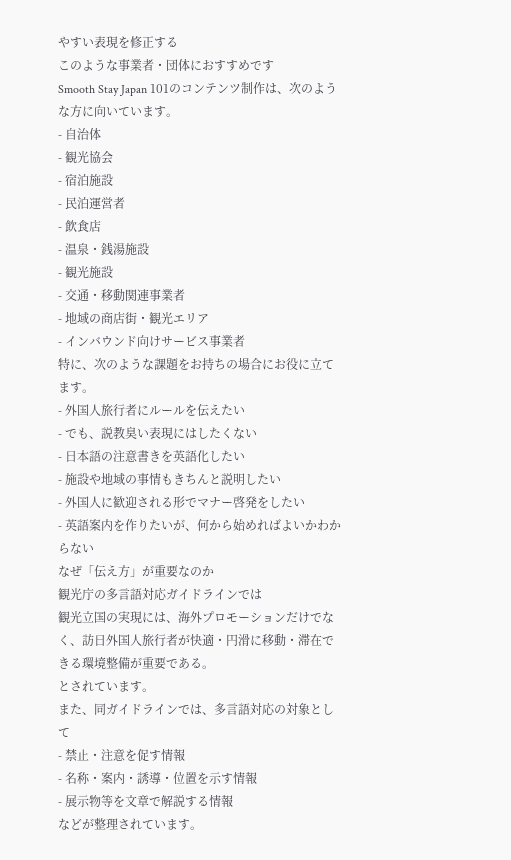やすい表現を修正する
このような事業者・団体におすすめです
Smooth Stay Japan 101のコンテンツ制作は、次のような方に向いています。
- 自治体
- 観光協会
- 宿泊施設
- 民泊運営者
- 飲食店
- 温泉・銭湯施設
- 観光施設
- 交通・移動関連事業者
- 地域の商店街・観光エリア
- インバウンド向けサービス事業者
特に、次のような課題をお持ちの場合にお役に立てます。
- 外国人旅行者にルールを伝えたい
- でも、説教臭い表現にはしたくない
- 日本語の注意書きを英語化したい
- 施設や地域の事情もきちんと説明したい
- 外国人に歓迎される形でマナー啓発をしたい
- 英語案内を作りたいが、何から始めればよいかわからない
なぜ「伝え方」が重要なのか
観光庁の多言語対応ガイドラインでは
観光立国の実現には、海外プロモーションだけでなく、訪日外国人旅行者が快適・円滑に移動・滞在できる環境整備が重要である。
とされています。
また、同ガイドラインでは、多言語対応の対象として
- 禁止・注意を促す情報
- 名称・案内・誘導・位置を示す情報
- 展示物等を文章で解説する情報
などが整理されています。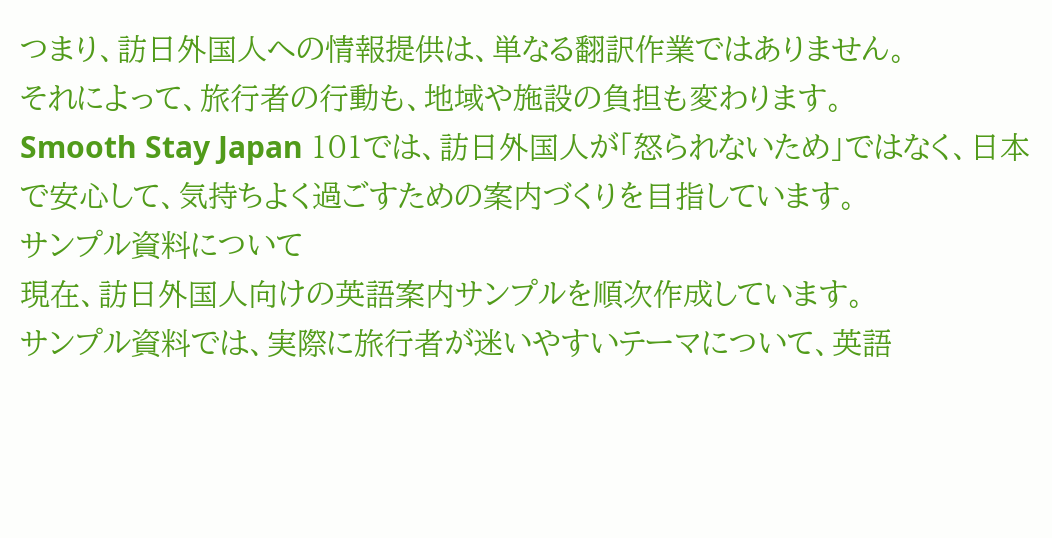つまり、訪日外国人への情報提供は、単なる翻訳作業ではありません。
それによって、旅行者の行動も、地域や施設の負担も変わります。
Smooth Stay Japan 101では、訪日外国人が「怒られないため」ではなく、日本で安心して、気持ちよく過ごすための案内づくりを目指しています。
サンプル資料について
現在、訪日外国人向けの英語案内サンプルを順次作成しています。
サンプル資料では、実際に旅行者が迷いやすいテーマについて、英語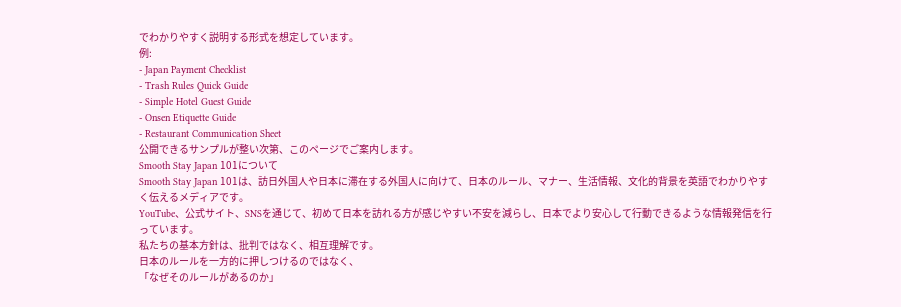でわかりやすく説明する形式を想定しています。
例:
- Japan Payment Checklist
- Trash Rules Quick Guide
- Simple Hotel Guest Guide
- Onsen Etiquette Guide
- Restaurant Communication Sheet
公開できるサンプルが整い次第、このページでご案内します。
Smooth Stay Japan 101について
Smooth Stay Japan 101は、訪日外国人や日本に滞在する外国人に向けて、日本のルール、マナー、生活情報、文化的背景を英語でわかりやすく伝えるメディアです。
YouTube、公式サイト、SNSを通じて、初めて日本を訪れる方が感じやすい不安を減らし、日本でより安心して行動できるような情報発信を行っています。
私たちの基本方針は、批判ではなく、相互理解です。
日本のルールを一方的に押しつけるのではなく、
「なぜそのルールがあるのか」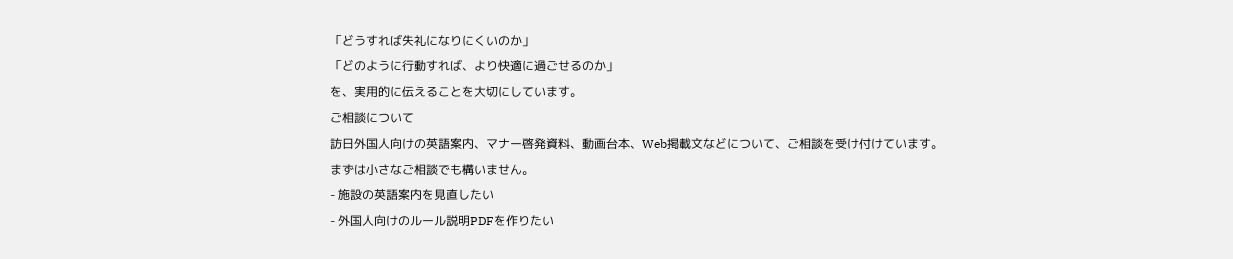「どうすれば失礼になりにくいのか」
「どのように行動すれば、より快適に過ごせるのか」
を、実用的に伝えることを大切にしています。
ご相談について
訪日外国人向けの英語案内、マナー啓発資料、動画台本、Web掲載文などについて、ご相談を受け付けています。
まずは小さなご相談でも構いません。
- 施設の英語案内を見直したい
- 外国人向けのルール説明PDFを作りたい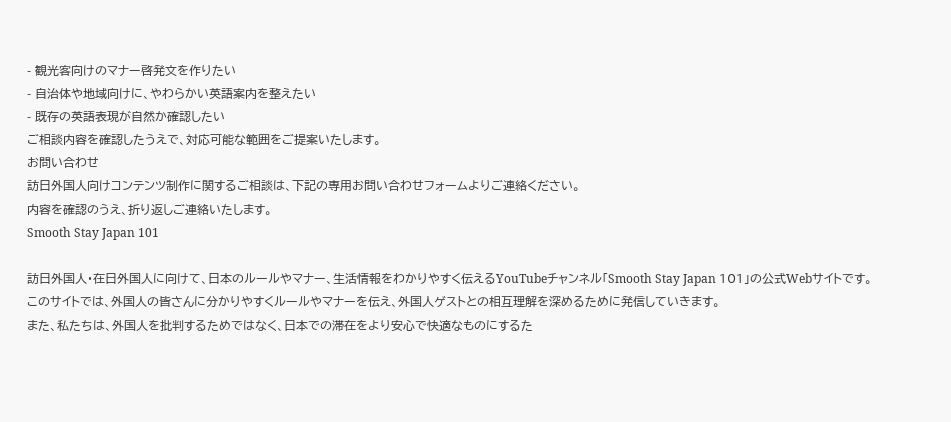- 観光客向けのマナー啓発文を作りたい
- 自治体や地域向けに、やわらかい英語案内を整えたい
- 既存の英語表現が自然か確認したい
ご相談内容を確認したうえで、対応可能な範囲をご提案いたします。
お問い合わせ
訪日外国人向けコンテンツ制作に関するご相談は、下記の専用お問い合わせフォームよりご連絡ください。
内容を確認のうえ、折り返しご連絡いたします。
Smooth Stay Japan 101

訪日外国人・在日外国人に向けて、日本のルールやマナー、生活情報をわかりやすく伝えるYouTubeチャンネル「Smooth Stay Japan 101」の公式Webサイトです。
このサイトでは、外国人の皆さんに分かりやすくルールやマナーを伝え、外国人ゲストとの相互理解を深めるために発信していきます。
また、私たちは、外国人を批判するためではなく、日本での滞在をより安心で快適なものにするた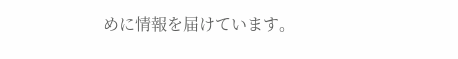めに情報を届けています。